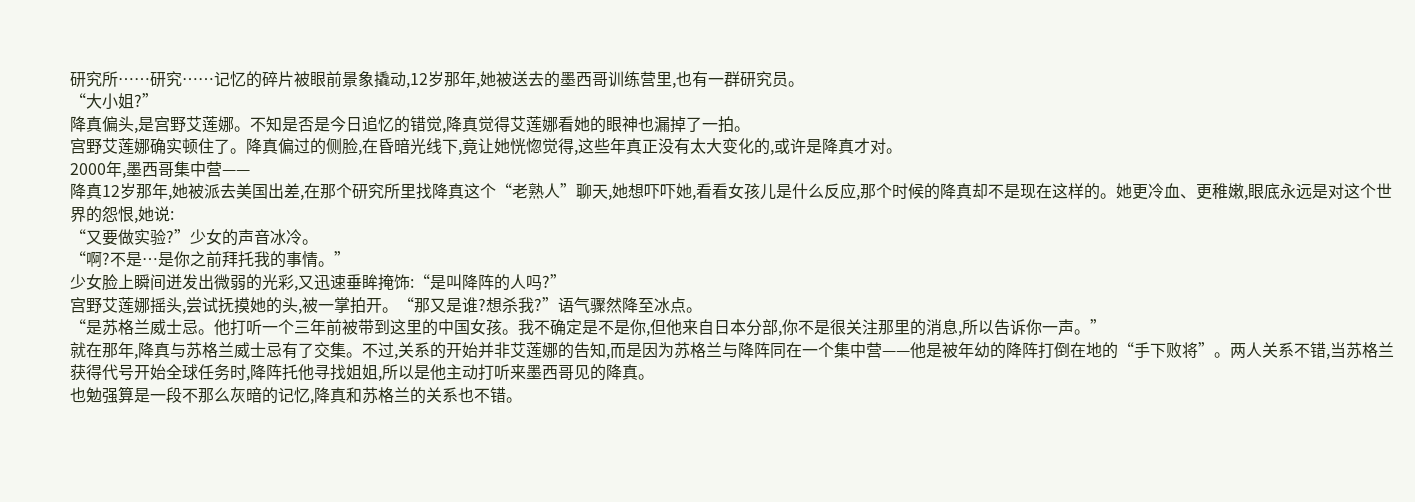研究所……研究……记忆的碎片被眼前景象撬动,12岁那年,她被送去的墨西哥训练营里,也有一群研究员。
“大小姐?”
降真偏头,是宫野艾莲娜。不知是否是今日追忆的错觉,降真觉得艾莲娜看她的眼神也漏掉了一拍。
宫野艾莲娜确实顿住了。降真偏过的侧脸,在昏暗光线下,竟让她恍惚觉得,这些年真正没有太大变化的,或许是降真才对。
2000年,墨西哥集中营——
降真12岁那年,她被派去美国出差,在那个研究所里找降真这个“老熟人”聊天,她想吓吓她,看看女孩儿是什么反应,那个时候的降真却不是现在这样的。她更冷血、更稚嫩,眼底永远是对这个世界的怨恨,她说:
“又要做实验?”少女的声音冰冷。
“啊?不是…是你之前拜托我的事情。”
少女脸上瞬间迸发出微弱的光彩,又迅速垂眸掩饰:“是叫降阵的人吗?”
宫野艾莲娜摇头,尝试抚摸她的头,被一掌拍开。“那又是谁?想杀我?”语气骤然降至冰点。
“是苏格兰威士忌。他打听一个三年前被带到这里的中国女孩。我不确定是不是你,但他来自日本分部,你不是很关注那里的消息,所以告诉你一声。”
就在那年,降真与苏格兰威士忌有了交集。不过,关系的开始并非艾莲娜的告知,而是因为苏格兰与降阵同在一个集中营——他是被年幼的降阵打倒在地的“手下败将”。两人关系不错,当苏格兰获得代号开始全球任务时,降阵托他寻找姐姐,所以是他主动打听来墨西哥见的降真。
也勉强算是一段不那么灰暗的记忆,降真和苏格兰的关系也不错。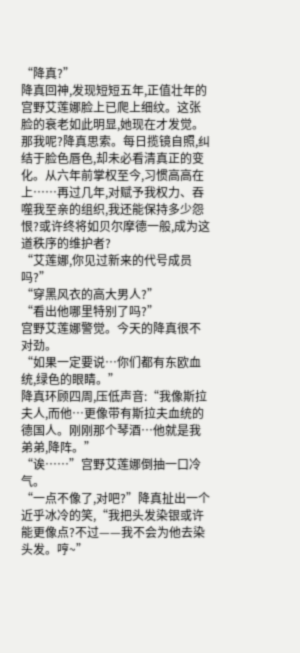“降真?”
降真回神,发现短短五年,正值壮年的宫野艾莲娜脸上已爬上细纹。这张脸的衰老如此明显,她现在才发觉。
那我呢?降真思索。每日揽镜自照,纠结于脸色唇色,却未必看清真正的变化。从六年前掌权至今,习惯高高在上……再过几年,对赋予我权力、吞噬我至亲的组织,我还能保持多少怨恨?或许终将如贝尔摩德一般,成为这道秩序的维护者?
“艾莲娜,你见过新来的代号成员吗?”
“穿黑风衣的高大男人?”
“看出他哪里特别了吗?”
宫野艾莲娜警觉。今天的降真很不对劲。
“如果一定要说…你们都有东欧血统,绿色的眼睛。”
降真环顾四周,压低声音:“我像斯拉夫人,而他…更像带有斯拉夫血统的德国人。刚刚那个琴酒…他就是我弟弟,降阵。”
“诶……”宫野艾莲娜倒抽一口冷气。
“一点不像了,对吧?”降真扯出一个近乎冰冷的笑,“我把头发染银或许能更像点?不过——我不会为他去染头发。哼~”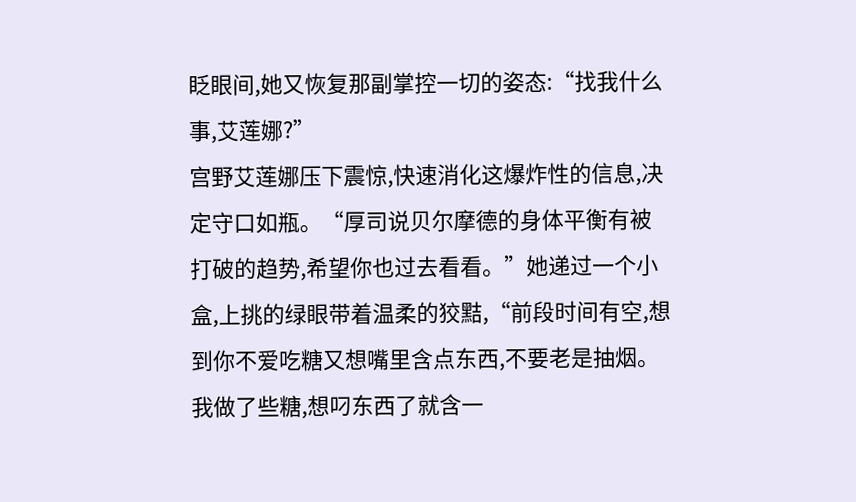眨眼间,她又恢复那副掌控一切的姿态:“找我什么事,艾莲娜?”
宫野艾莲娜压下震惊,快速消化这爆炸性的信息,决定守口如瓶。“厚司说贝尔摩德的身体平衡有被打破的趋势,希望你也过去看看。”她递过一个小盒,上挑的绿眼带着温柔的狡黠,“前段时间有空,想到你不爱吃糖又想嘴里含点东西,不要老是抽烟。我做了些糖,想叼东西了就含一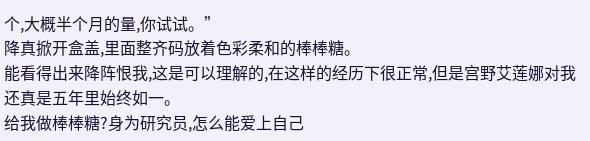个,大概半个月的量,你试试。”
降真掀开盒盖,里面整齐码放着色彩柔和的棒棒糖。
能看得出来降阵恨我,这是可以理解的,在这样的经历下很正常,但是宫野艾莲娜对我还真是五年里始终如一。
给我做棒棒糖?身为研究员,怎么能爱上自己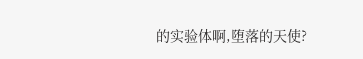的实验体啊,堕落的天使?